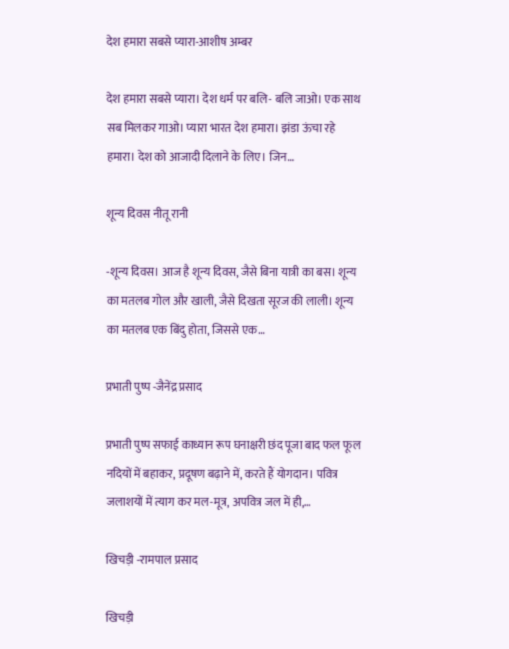देश हमारा सबसे प्यारा-आशीष अम्बर

देश हमारा सबसे प्यारा। देश धर्म पर बलि- बलि जाओ। एक साथ सब मिलकर गाओ। प्यारा भारत देश हमारा। झंडा ऊंचा रहे हमारा। देश को आजादी दिलाने के लिए। जिन…

शून्य दिवस नीतू रानी

-शून्य दिवस। आज है शून्य दिवस, जैसे बिना यात्री का बस। शून्य का मतलब गोल और खाली, जैसे दिखता सूरज की लाली। शून्य का मतलब एक बिंदु होता, जिससे एक…

प्रभाती पुष्प -जैनेंद्र प्रसाद

प्रभाती पुष्प सफाई काध्यान रूप घनाक्षरी छंद पूजा बाद फल फूल नदियों में बहाकर, प्रदूषण बढ़ाने में, करते हैं योगदान। पवित्र जलाशयों में त्याग कर मल-मूत्र, अपवित्र जल में ही,…

खिचड़ी -रामपाल प्रसाद

खिचड़ी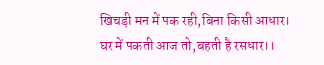खिचड़ी मन में पक रही,बिना किसी आधार। घर में पकती आज तो,बहती है रसधार।।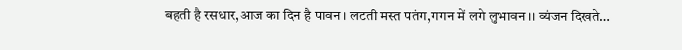बहती है रसधार,आज का दिन है पावन। लटती मस्त पतंग,गगन में लगे लुभावन।। व्यंजन दिखते…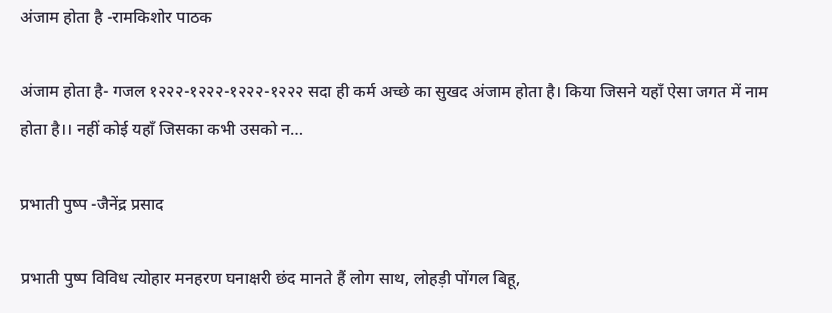अंजाम होता है -रामकिशोर पाठक

अंजाम होता है- गजल १२२२-१२२२-१२२२-१२२२ सदा ही कर्म अच्छे का सुखद अंजाम होता है। किया जिसने यहाँ ऐसा जगत में नाम होता है।। नहीं कोई यहाँ जिसका कभी उसको न…

प्रभाती पुष्प -जैनेंद्र प्रसाद

प्रभाती पुष्प विविध त्योहार मनहरण घनाक्षरी छंद मानते हैं लोग साथ, लोहड़ी पोंगल बिहू,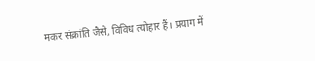मकर संक्रांति जैसे, विविध त्योहार हैं। प्रयाग में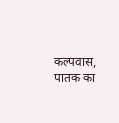कल्पवास, पातक का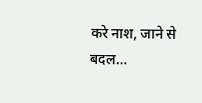करे नाश, जाने से बदल…